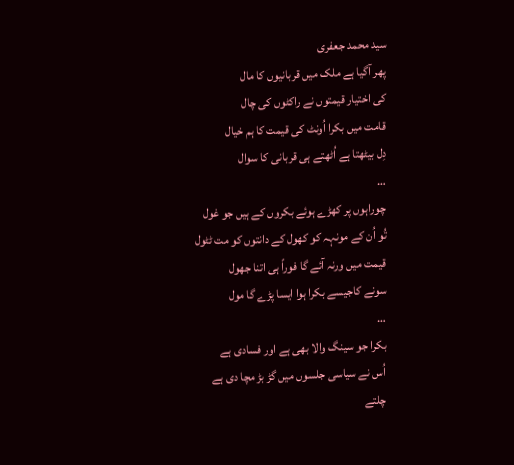سید محمد جعفری
پھر آگیا ہے ملک میں قربانیوں کا مال
کی اختیار قیمتوں نے راکٹوں کی چال
قامت میں بکرا اُونٹ کی قیمت کا ہم خیال
دِل بیٹھتا ہے اُٹھتے ہی قربانی کا سوال
…
چوراہوں پر کھڑے ہوئے بکروں کے ہیں جو غول
تُو اُن کے مونہہ کو کھول کے دانتوں کو مت ٹٹول
قیمت میں ورنہ آئے گا فوراً ہی اتنا جھول
سونے کاجیسے بکرا ہوا ایسا پڑے گا مول
…
بکرا جو سینگ والا بھی ہے اور فسادی ہے
اُس نے سیاسی جلسوں میں گڑ بڑ مچا دی ہے
چلتے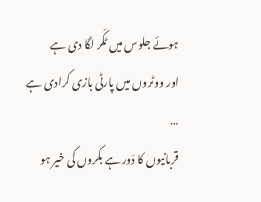ہوئے جلوس میں ٹکّر لگا دی ہے
اور ووٹروں میں پارٹی بازی کرادی ہے
…
قربانیوں کا دَور ہے بکروں کی خیر ہو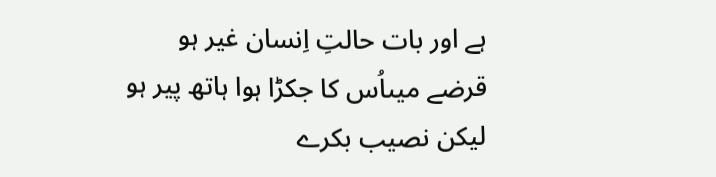ہے اور بات حالتِ اِنسان غیر ہو
قرضے میںاُس کا جکڑا ہوا ہاتھ پیر ہو
لیکن نصیب بکرے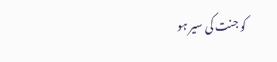کو جنت کی سیر ہو